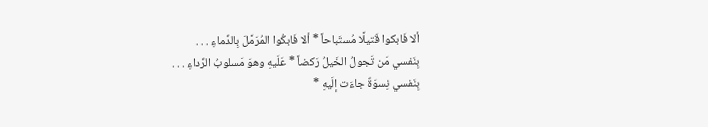ألا فَابكوا قَتيلًا مُستَباحاً * ألا فَابكُوا المُرَمَّلَ بِالدِّماءِ . . .
بِنَفسي مَن تَجولُ الخَيلُ رَكضاً * عَلَيهِ وهوَ مَسلوبُ الرِّداءِ . . .
بِنَفسي نِسوَةٌ جاءَت إلَيهِ *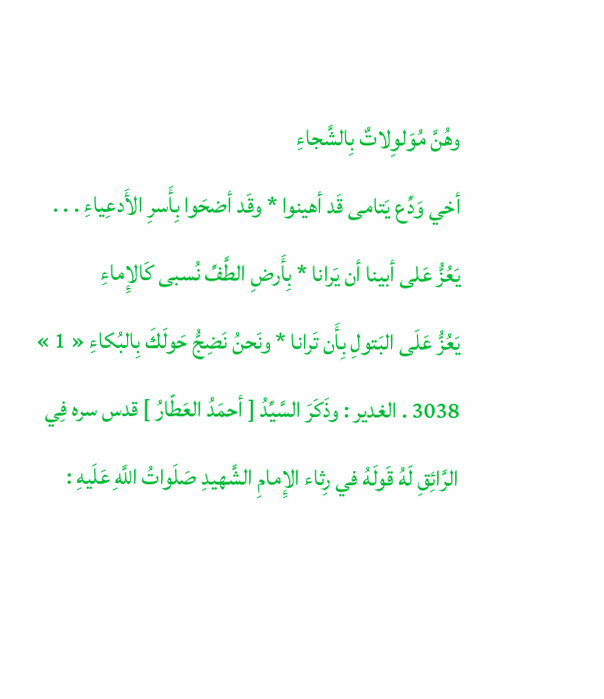وهُنَّ مُوَلوِلاتٌ بِالشَّجاءِ
أخي وَدِّع يَتامى قَد أهينوا * وقَد أضحَوا بِأَسرِ الأَدعِياءِ . . .
يَعُزُّ عَلى أبينا أن يَرانا * بِأَرضِ الطَّفِّ نُسبى كَالإِماءِ
يَعُزُّ عَلَى البَتولِ بِأَن تَرانا * ونَحنُ نَضِجُّ حَولَكَ بِالبُكاءِ « 1 »
3038 . الغدير : وذَكَرَ السَّيِّدُ [ أحمَدُ العَطّارُ ] قدس سره فِي الرَّائِقِ لَهُ قَولَهُ في رِثاء الإِمامِ الشَّهيدِ صَلَواتُ اللَّهِ عَلَيهِ :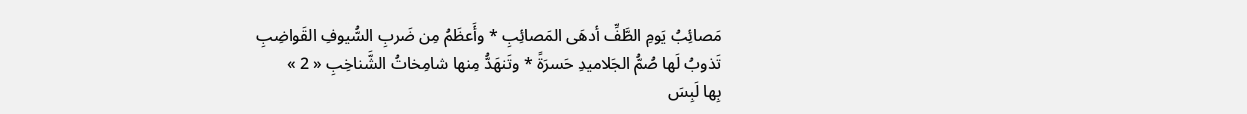مَصائِبُ يَومِ الطَّفِّ أدهَى المَصائِبِ * وأَعظَمُ مِن ضَربِ السُّيوفِ القَواضِبِ
تَذوبُ لَها صُمُّ الجَلاميدِ حَسرَةً * وتَنهَدُّ مِنها شامِخاتُ الشَّناخِبِ « 2 »
بِها لَبِسَ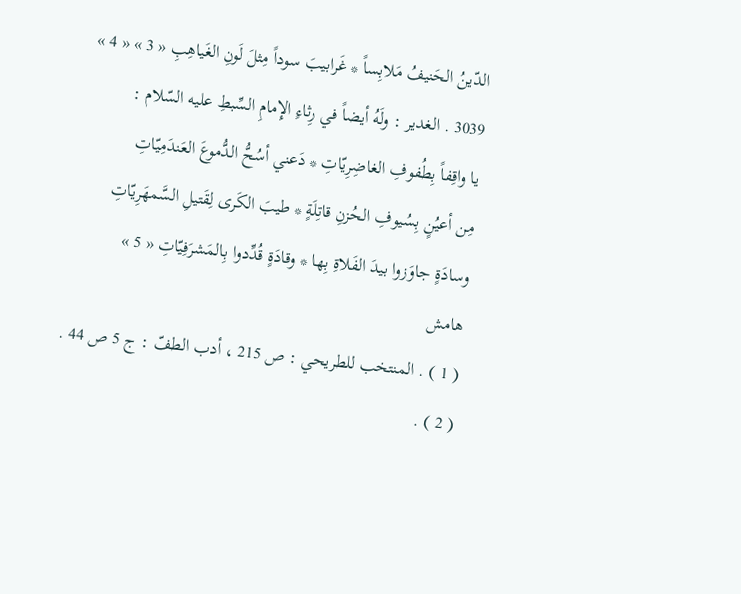الدّينُ الحَنيفُ مَلابِساً * غَرابيبَ سوداً مِثلَ لَونِ الغَياهِبِ « 3 » « 4 »
3039 . الغدير : ولَهُ أيضاً في رِثاءِ الإِمامِ السِّبطِ عليه السّلام :
يا واقِفاً بِطُفوفِ الغاضِرِيّاتِ * دَعني أسُحُّ الدُّموعَ العَندَمِيّاتِ
مِن أعيُنٍ بِسُيوفِ الحُزنِ قاتِلَةٍ * طيبَ الكَرى لِقَتيلِ السَّمهَرِيّاتِ
وسادَةٍ جاوَزوا بيدَ الفَلاةِ بِها * وقادَةٍ قُدِّدوا بِالمَشرَفِيّاتِ « 5 »
هامش
( 1 ) . المنتخب للطريحي : ص 215 ، أدب الطفّ : ج 5 ص 44 .
( 2 ) .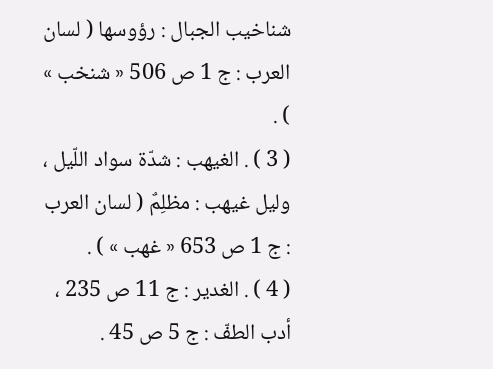شناخيب الجبال : رؤوسها ( لسان العرب : ج 1 ص 506 « شنخب » ) .
( 3 ) . الغيهب : شدّة سواد اللّيل ، وليل غيهب : مظلِمٌ ( لسان العرب : ج 1 ص 653 « غهب » ) .
( 4 ) . الغدير : ج 11 ص 235 ، أدب الطفّ : ج 5 ص 45 .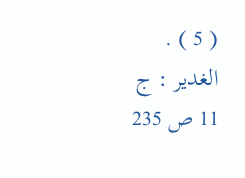( 5 ) . الغدير : ج 11 ص 235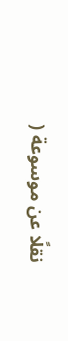نقلًا عن موسوعة (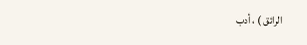الرائق ) ، أدب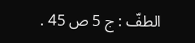الطفّ : ج 5 ص 45 .